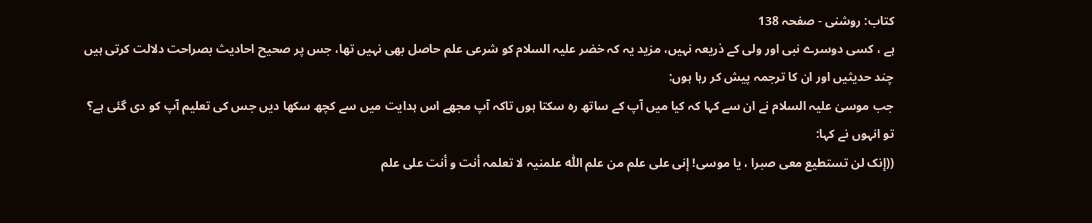کتاب: روشنی - صفحہ 138
ہے ، کسی دوسرے نبی اور ولی کے ذریعہ نہیں، مزید یہ کہ خضر علیہ السلام کو شرعی علم حاصل بھی نہیں تھا، جس پر صحیح احادیث بصراحت دلالت کرتی ہیں چند حدیثیں اور ان کا ترجمہ پیش کر رہا ہوں:
جب موسیٰ علیہ السلام نے ان سے کہا کہ کیا میں آپ کے ساتھ رہ سکتا ہوں تاکہ آپ مجھے اس ہدایت میں سے کچھ سکھا دیں جس کی تعلیم آپ کو دی گئی ہے؟ تو انہوں نے کہا:
((إنک لن تستطیع معی صبرا ، یا موسی! إنی علی علم من علم اللّٰہ علمنیہ لا تعلمہ أنت و أنت علی علم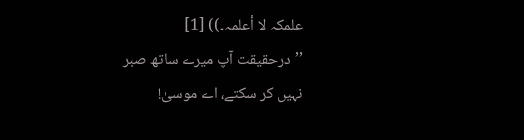علمکہ لا أعلمہ۔)) [1]
’’درحقیقت آپ میرے ساتھ صبر نہیں کر سکتے، اے موسیٰ!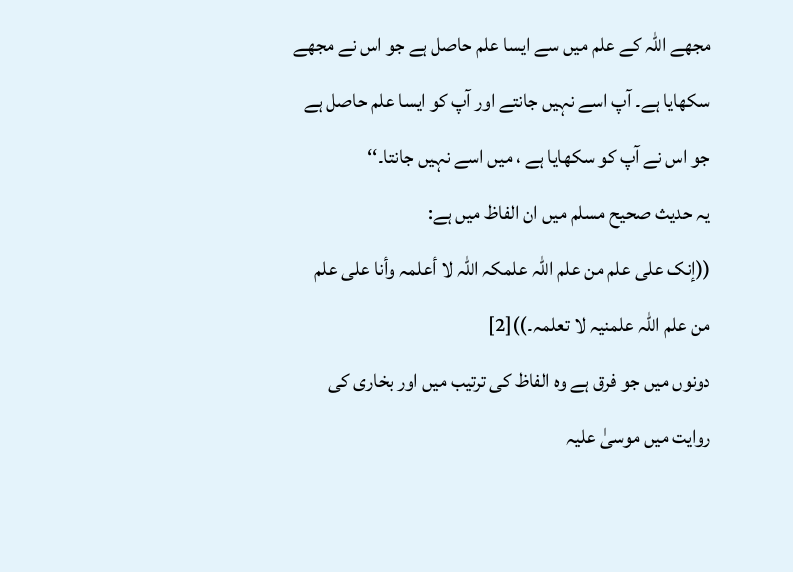مجھے اللہ کے علم میں سے ایسا علم حاصل ہے جو اس نے مجھے سکھایا ہے۔ آپ اسے نہیں جانتے اور آپ کو ایسا علم حاصل ہے جو اس نے آپ کو سکھایا ہے ، میں اسے نہیں جانتا۔‘‘
یہ حدیث صحیح مسلم میں ان الفاظ میں ہے:
((إنک علی علم من علم اللّٰہ علمکہ اللّٰہ لا أعلمہ وأنا علی علم من علم اللّٰہ علمنیہ لا تعلمہ۔))[2]
دونوں میں جو فرق ہے وہ الفاظ کی ترتیب میں اور بخاری کی روایت میں موسیٰ علیہ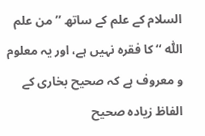السلام کے علم کے ساتھ ’’ من علم اللّٰہ ‘‘ کا فقرہ نہیں ہے، اور یہ معلوم و معروف ہے کہ صحیح بخاری کے الفاظ زیادہ صحیح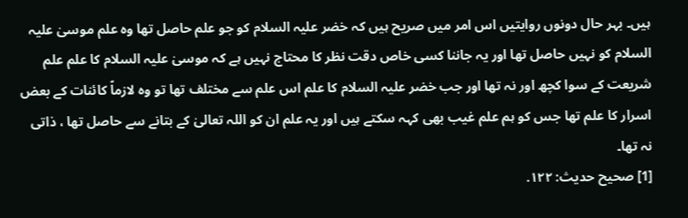ہیں۔ بہر حال دونوں روایتیں اس امر میں صریح ہیں کہ خضر علیہ السلام کو جو علم حاصل تھا وہ علم موسیٰ علیہ السلام کو نہیں حاصل تھا اور یہ جاننا کسی خاص دقت نظر کا محتاج نہیں ہے کہ موسیٰ علیہ السلام کا علم علم شریعت کے سوا کچھ اور نہ تھا اور جب خضر علیہ السلام کا علم اس علم سے مختلف تھا تو وہ لازماً کائنات کے بعض اسرار کا علم تھا جس کو ہم علم غیب بھی کہہ سکتے ہیں اور یہ علم ان کو اللہ تعالیٰ کے بتانے سے حاصل تھا ، ذاتی نہ تھا۔
[1] صحیح حدیث: ۱۲۲.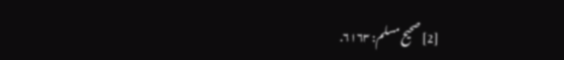[2] صحیح مسلم: ۶۱۶۳.